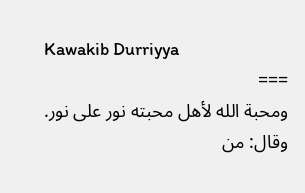Kawakib Durriyya
===
ومحبة الله لأهل محبته نور على نور.
وقال: من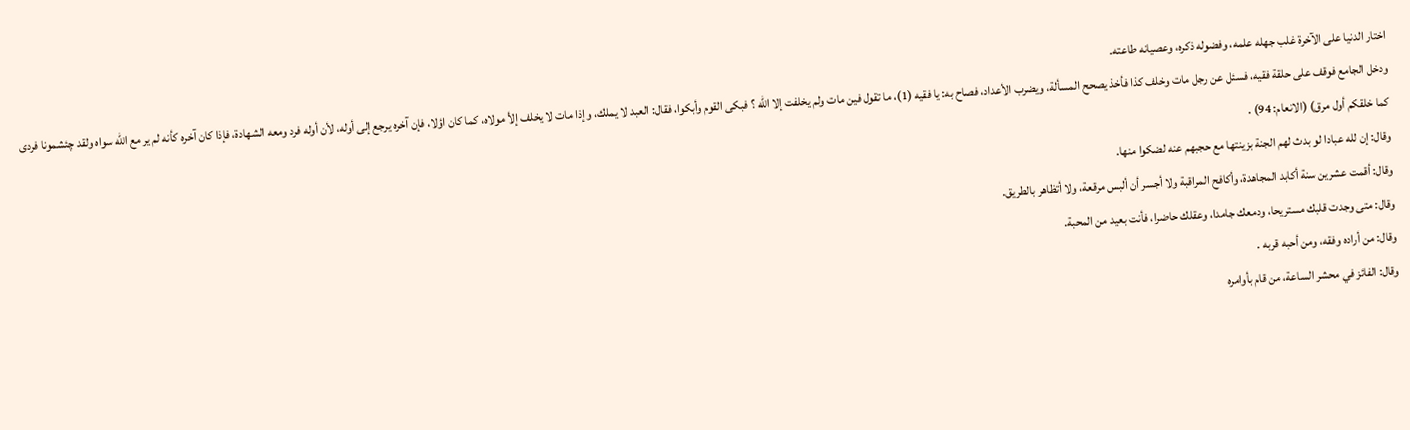اختار الدنيا على الآخرة غلب جهله علمه، وفضوله ذكره، وعصيانه طاعته.
ودخل الجامع فوقف على حلقة فقيه، فسئل عن رجل مات وخلف كذا فأخذ يصحح المسألة، ويضرب الأعداد، فصاح به: يا فقيه (1)، ما تقول فين مات ولم يخلفت إلا الله ؟ فبكى القوم وأبكوا، فقال: العبد لا يملك، وإذا مات لا يخلف إلأ مولاه، كما كان اؤلا، فإن آخره يرجع إلى أوله، لأن أوله فرد ومعه الشهادة، فإذا كان آخره كأنه لم ير مع الله سواه ولقد چئشمونا فردى كما خلقكم أول مرق) (الانعام: 94) .
وقال: إن لله عبادا لو بدث لهم الجنة بزينتها مع حجبهم عنه لضكوا منها.
وقال: أقمت عشرين سنة أكابد المجاهدة، وأكافح المراقبة ولا أجسر أن ألبس مرقعة، ولا أتظاهر بالطريق.
وقال: متى وجدت قلبك مستريحا، ودمعك جامدا، وعقلك حاضرا، فأنت بعيد من المحبة.
وقال: من أراده وفقه، ومن أحبه قربه .
وقال: الفائز في محشر الساعة، من قام بأوامره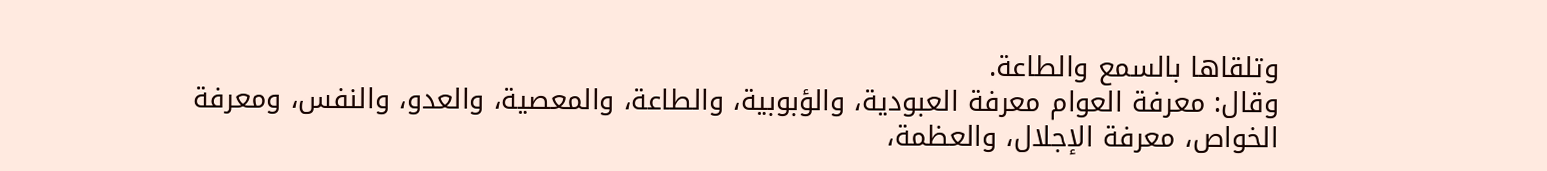وتلقاها بالسمع والطاعة.
وقال: معرفة العوام معرفة العبودية، والؤبوبية، والطاعة، والمعصية، والعدو، والنفس، ومعرفة الخواص، معرفة الإجلال، والعظمة،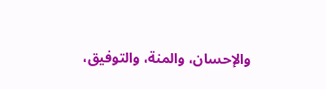والإحسان، والمنة، والتوفيق،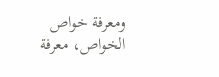ومعرفة خواص الخواص، معرفة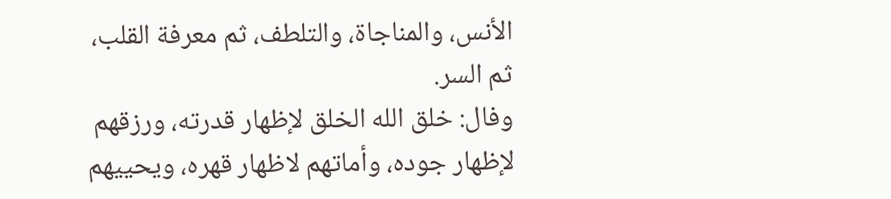الأنس، والمناجاة، والتلطف، ثم معرفة القلب، ثم السر.
وفال: خلق الله الخلق لإظهار قدرته، ورزقهم لإظهار جوده، وأماتهم لاظهار قهره، ويحييهم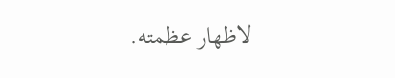لاظهار عظمته.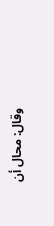وقال: محال أن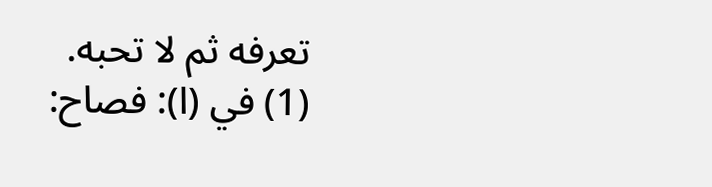تعرفه ثم لا تحبه.
(1) في (ا): فصاح: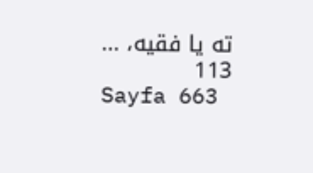ته يا فقيه، ...
113
Sayfa 663